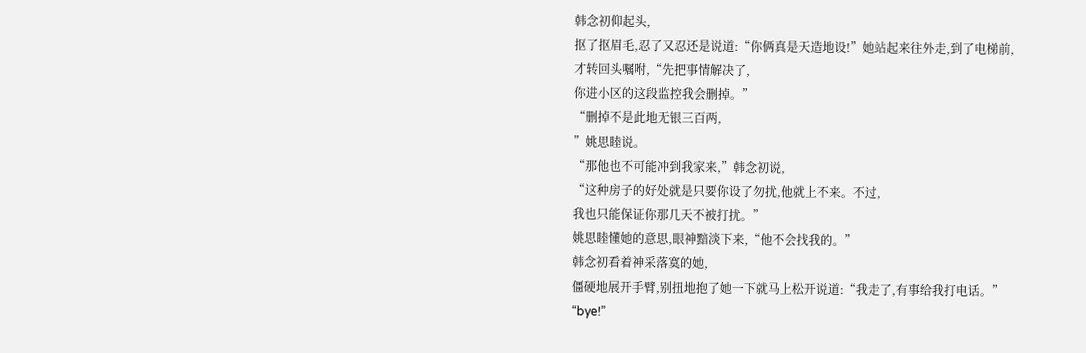韩念初仰起头,
抠了抠眉毛,忍了又忍还是说道:“你俩真是天造地设!”她站起来往外走,到了电梯前,
才转回头嘱咐,“先把事情解决了,
你进小区的这段监控我会删掉。”
“删掉不是此地无银三百两,
”姚思睦说。
“那他也不可能冲到我家来,”韩念初说,
“这种房子的好处就是只要你设了勿扰,他就上不来。不过,
我也只能保证你那几天不被打扰。”
姚思睦懂她的意思,眼神黯淡下来,“他不会找我的。”
韩念初看着神采落寞的她,
僵硬地展开手臂,别扭地抱了她一下就马上松开说道:“我走了,有事给我打电话。”
“bye!”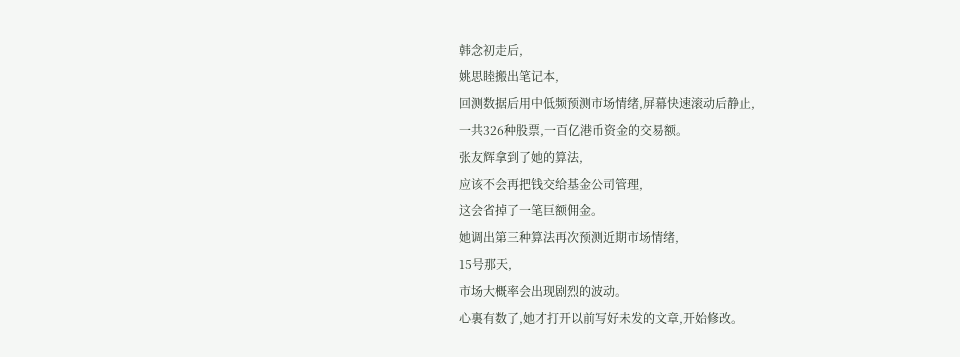韩念初走后,
姚思睦搬出笔记本,
回测数据后用中低频预测市场情绪,屏幕快速滚动后静止,
一共326种股票,一百亿港币资金的交易额。
张友辉拿到了她的算法,
应该不会再把钱交给基金公司管理,
这会省掉了一笔巨额佣金。
她调出第三种算法再次预测近期市场情绪,
15号那天,
市场大概率会出现剧烈的波动。
心裏有数了,她才打开以前写好未发的文章,开始修改。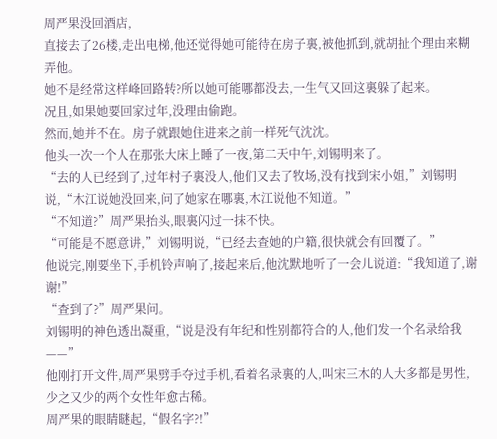周严果没回酒店,
直接去了26楼,走出电梯,他还觉得她可能待在房子裏,被他抓到,就胡扯个理由来糊弄他。
她不是经常这样峰回路转?所以她可能哪都没去,一生气又回这裏躲了起来。
况且,如果她要回家过年,没理由偷跑。
然而,她并不在。房子就跟她住进来之前一样死气沈沈。
他头一次一个人在那张大床上睡了一夜,第二天中午,刘锡明来了。
“去的人已经到了,过年村子裏没人,他们又去了牧场,没有找到宋小姐,”刘锡明说,“木江说她没回来,问了她家在哪裏,木江说他不知道。”
“不知道?”周严果抬头,眼裏闪过一抹不快。
“可能是不愿意讲,”刘锡明说,“已经去查她的户籍,很快就会有回覆了。”
他说完,刚要坐下,手机铃声响了,接起来后,他沈默地听了一会儿说道:“我知道了,谢谢!”
“查到了?”周严果问。
刘锡明的神色透出凝重,“说是没有年纪和性别都符合的人,他们发一个名录给我——”
他刚打开文件,周严果劈手夺过手机,看着名录裏的人,叫宋三木的人大多都是男性,少之又少的两个女性年愈古稀。
周严果的眼睛瞇起,“假名字?!”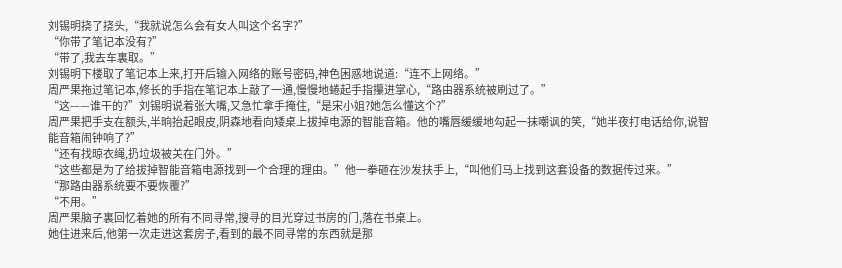刘锡明挠了挠头,“我就说怎么会有女人叫这个名字?”
“你带了笔记本没有?”
“带了,我去车裏取。”
刘锡明下楼取了笔记本上来,打开后输入网络的账号密码,神色困惑地说道:“连不上网络。”
周严果拖过笔记本,修长的手指在笔记本上敲了一通,慢慢地蜷起手指攥进掌心,“路由器系统被刷过了。”
“这——谁干的?”刘锡明说着张大嘴,又急忙拿手掩住,“是宋小姐?她怎么懂这个?”
周严果把手支在额头,半晌抬起眼皮,阴森地看向矮桌上拔掉电源的智能音箱。他的嘴唇缓缓地勾起一抹嘲讽的笑,“她半夜打电话给你,说智能音箱闹钟响了?”
“还有找晾衣绳,扔垃圾被关在门外。”
“这些都是为了给拔掉智能音箱电源找到一个合理的理由。”他一拳砸在沙发扶手上,“叫他们马上找到这套设备的数据传过来。”
“那路由器系统要不要恢覆?”
“不用。”
周严果脑子裏回忆着她的所有不同寻常,搜寻的目光穿过书房的门,落在书桌上。
她住进来后,他第一次走进这套房子,看到的最不同寻常的东西就是那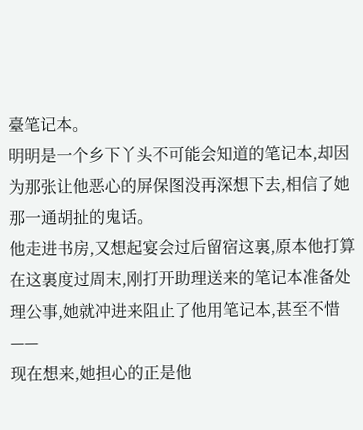臺笔记本。
明明是一个乡下丫头不可能会知道的笔记本,却因为那张让他恶心的屏保图没再深想下去,相信了她那一通胡扯的鬼话。
他走进书房,又想起宴会过后留宿这裏,原本他打算在这裏度过周末,刚打开助理送来的笔记本准备处理公事,她就冲进来阻止了他用笔记本,甚至不惜——
现在想来,她担心的正是他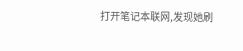打开笔记本联网,发现她刷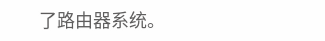了路由器系统。